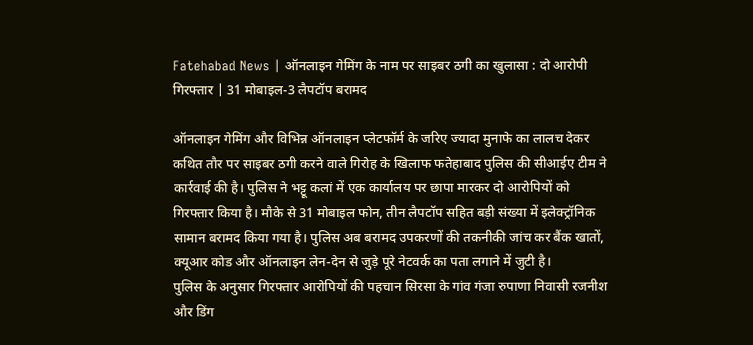Fatehabad News | ऑनलाइन गेमिंग के नाम पर साइबर ठगी का खुलासा : दो आरोपी गिरफ्तार | 31 मोबाइल-3 लैपटॉप बरामद

ऑनलाइन गेमिंग और विभिन्न ऑनलाइन प्लेटफॉर्म के जरिए ज्यादा मुनाफे का लालच देकर कथित तौर पर साइबर ठगी करने वाले गिरोह के खिलाफ फतेहाबाद पुलिस की सीआईए टीम ने कार्रवाई की है। पुलिस ने भट्टू कलां में एक कार्यालय पर छापा मारकर दो आरोपियों को गिरफ्तार किया है। मौके से 31 मोबाइल फोन, तीन लैपटॉप सहित बड़ी संख्या में इलेक्ट्रॉनिक सामान बरामद किया गया है। पुलिस अब बरामद उपकरणों की तकनीकी जांच कर बैंक खातों, क्यूआर कोड और ऑनलाइन लेन-देन से जुड़े पूरे नेटवर्क का पता लगाने में जुटी है।
पुलिस के अनुसार गिरफ्तार आरोपियों की पहचान सिरसा के गांव गंजा रुपाणा निवासी रजनीश और डिंग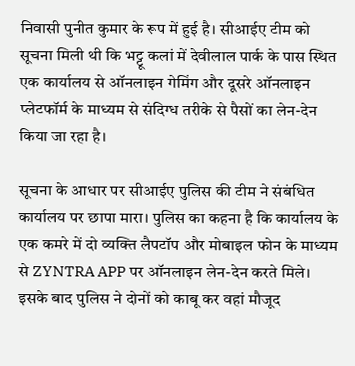निवासी पुनीत कुमार के रूप में हुई है। सीआईए टीम को सूचना मिली थी कि भट्टू कलां में देवीलाल पार्क के पास स्थित एक कार्यालय से ऑनलाइन गेमिंग और दूसरे ऑनलाइन प्लेटफॉर्म के माध्यम से संदिग्ध तरीके से पैसों का लेन-देन किया जा रहा है।

सूचना के आधार पर सीआईए पुलिस की टीम ने संबंधित कार्यालय पर छापा मारा। पुलिस का कहना है कि कार्यालय के एक कमरे में दो व्यक्ति लैपटॉप और मोबाइल फोन के माध्यम से ZYNTRA APP पर ऑनलाइन लेन-देन करते मिले। इसके बाद पुलिस ने दोनों को काबू कर वहां मौजूद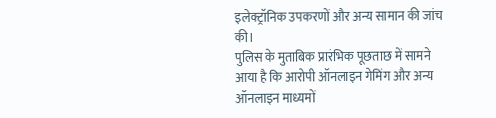इलेक्ट्रॉनिक उपकरणों और अन्य सामान की जांच की।
पुलिस के मुताबिक प्रारंभिक पूछताछ में सामने आया है कि आरोपी ऑनलाइन गेमिंग और अन्य ऑनलाइन माध्यमों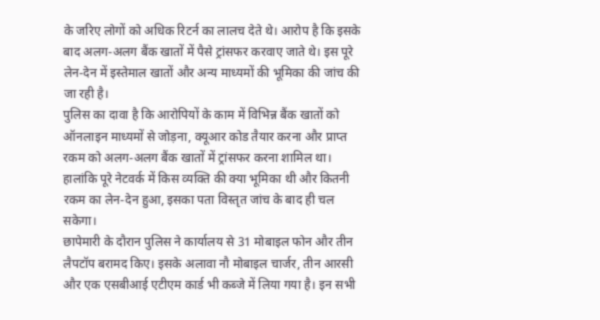के जरिए लोगों को अधिक रिटर्न का लालच देते थे। आरोप है कि इसके बाद अलग-अलग बैंक खातों में पैसे ट्रांसफर करवाए जाते थे। इस पूरे लेन-देन में इस्तेमाल खातों और अन्य माध्यमों की भूमिका की जांच की जा रही है।
पुलिस का दावा है कि आरोपियों के काम में विभिन्न बैंक खातों को ऑनलाइन माध्यमों से जोड़ना, क्यूआर कोड तैयार करना और प्राप्त रकम को अलग-अलग बैंक खातों में ट्रांसफर करना शामिल था। हालांकि पूरे नेटवर्क में किस व्यक्ति की क्या भूमिका थी और कितनी रकम का लेन-देन हुआ, इसका पता विस्तृत जांच के बाद ही चल सकेगा।
छापेमारी के दौरान पुलिस ने कार्यालय से 31 मोबाइल फोन और तीन लैपटॉप बरामद किए। इसके अलावा नौ मोबाइल चार्जर, तीन आरसी और एक एसबीआई एटीएम कार्ड भी कब्जे में लिया गया है। इन सभी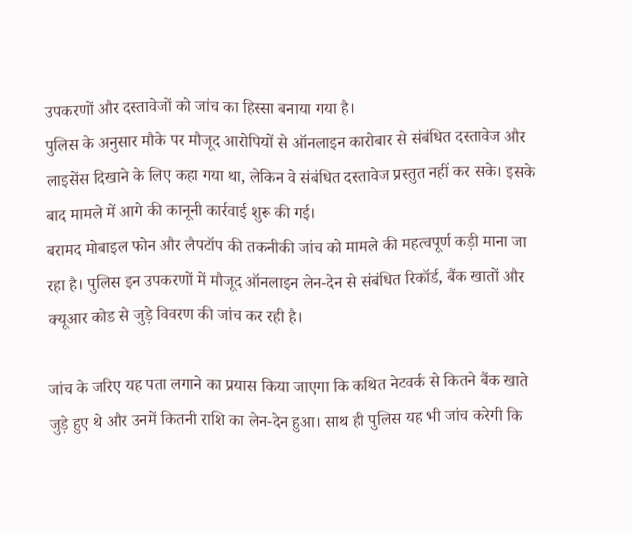उपकरणों और दस्तावेजों को जांच का हिस्सा बनाया गया है।
पुलिस के अनुसार मौके पर मौजूद आरोपियों से ऑनलाइन कारोबार से संबंधित दस्तावेज और लाइसेंस दिखाने के लिए कहा गया था, लेकिन वे संबंधित दस्तावेज प्रस्तुत नहीं कर सके। इसके बाद मामले में आगे की कानूनी कार्रवाई शुरू की गई।
बरामद मोबाइल फोन और लैपटॉप की तकनीकी जांच को मामले की महत्वपूर्ण कड़ी माना जा रहा है। पुलिस इन उपकरणों में मौजूद ऑनलाइन लेन-देन से संबंधित रिकॉर्ड, बैंक खातों और क्यूआर कोड से जुड़े विवरण की जांच कर रही है।

जांच के जरिए यह पता लगाने का प्रयास किया जाएगा कि कथित नेटवर्क से कितने बैंक खाते जुड़े हुए थे और उनमें कितनी राशि का लेन-देन हुआ। साथ ही पुलिस यह भी जांच करेगी कि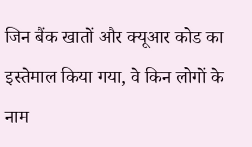जिन बैंक खातों और क्यूआर कोड का इस्तेमाल किया गया, वे किन लोगों के नाम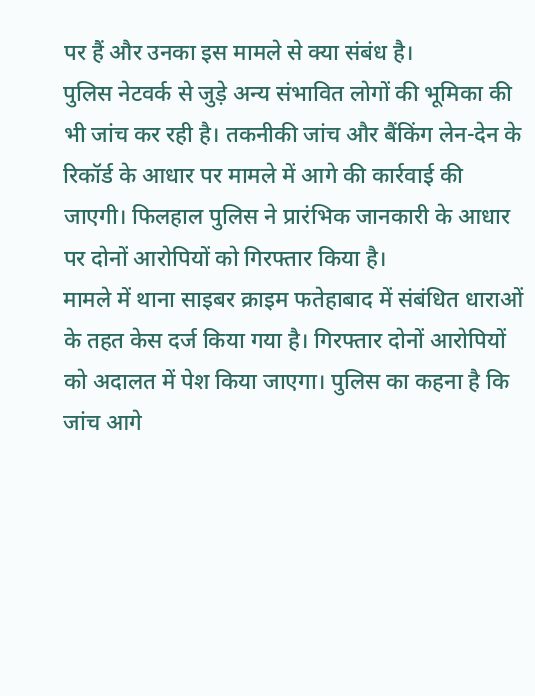पर हैं और उनका इस मामले से क्या संबंध है।
पुलिस नेटवर्क से जुड़े अन्य संभावित लोगों की भूमिका की भी जांच कर रही है। तकनीकी जांच और बैंकिंग लेन-देन के रिकॉर्ड के आधार पर मामले में आगे की कार्रवाई की जाएगी। फिलहाल पुलिस ने प्रारंभिक जानकारी के आधार पर दोनों आरोपियों को गिरफ्तार किया है।
मामले में थाना साइबर क्राइम फतेहाबाद में संबंधित धाराओं के तहत केस दर्ज किया गया है। गिरफ्तार दोनों आरोपियों को अदालत में पेश किया जाएगा। पुलिस का कहना है कि जांच आगे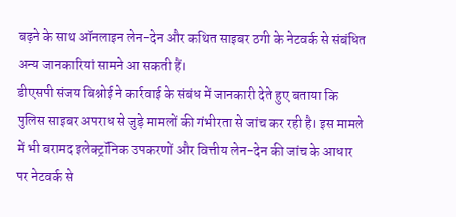बढ़ने के साथ ऑनलाइन लेन-देन और कथित साइबर ठगी के नेटवर्क से संबंधित अन्य जानकारियां सामने आ सकती हैं।
डीएसपी संजय बिश्नोई ने कार्रवाई के संबंध में जानकारी देते हुए बताया कि पुलिस साइबर अपराध से जुड़े मामलों की गंभीरता से जांच कर रही है। इस मामले में भी बरामद इलेक्ट्रॉनिक उपकरणों और वित्तीय लेन-देन की जांच के आधार पर नेटवर्क से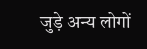जुड़े अन्य लोगों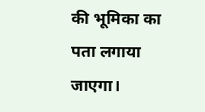की भूमिका का पता लगाया जाएगा।